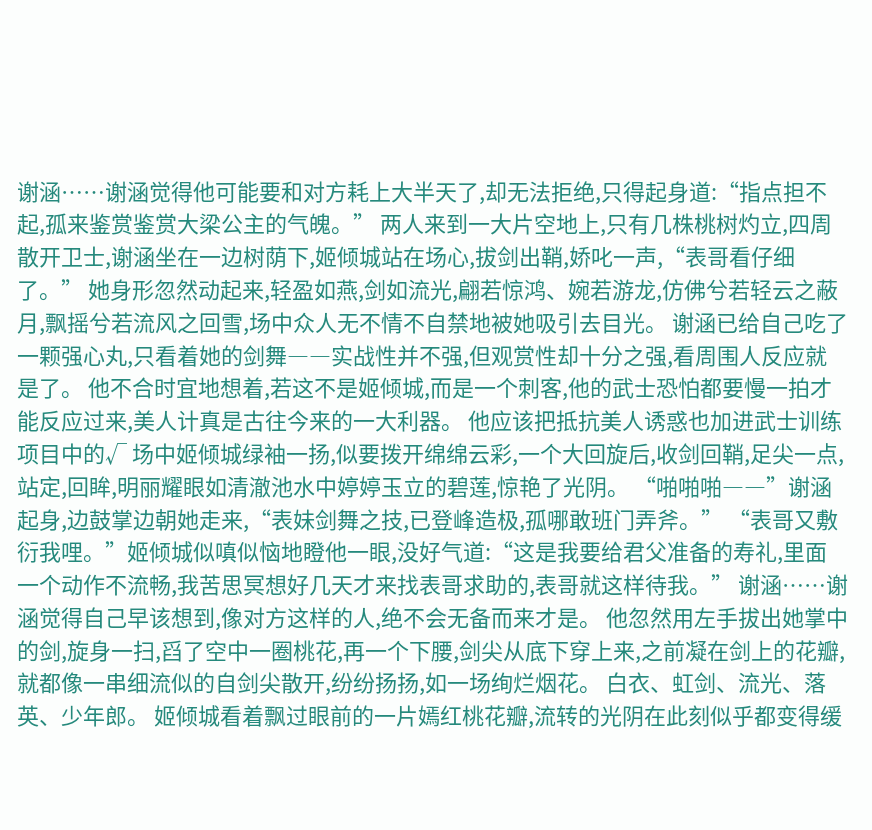谢涵……谢涵觉得他可能要和对方耗上大半天了,却无法拒绝,只得起身道:“指点担不起,孤来鉴赏鉴赏大梁公主的气魄。” 两人来到一大片空地上,只有几株桃树灼立,四周散开卫士,谢涵坐在一边树荫下,姬倾城站在场心,拔剑出鞘,娇叱一声,“表哥看仔细了。” 她身形忽然动起来,轻盈如燕,剑如流光,翩若惊鸿、婉若游龙,仿佛兮若轻云之蔽月,飘摇兮若流风之回雪,场中众人无不情不自禁地被她吸引去目光。 谢涵已给自己吃了一颗强心丸,只看着她的剑舞――实战性并不强,但观赏性却十分之强,看周围人反应就是了。 他不合时宜地想着,若这不是姬倾城,而是一个刺客,他的武士恐怕都要慢一拍才能反应过来,美人计真是古往今来的一大利器。 他应该把抵抗美人诱惑也加进武士训练项目中的√ 场中姬倾城绿袖一扬,似要拨开绵绵云彩,一个大回旋后,收剑回鞘,足尖一点,站定,回眸,明丽耀眼如清澈池水中婷婷玉立的碧莲,惊艳了光阴。 “啪啪啪――”谢涵起身,边鼓掌边朝她走来,“表妹剑舞之技,已登峰造极,孤哪敢班门弄斧。” “表哥又敷衍我哩。”姬倾城似嗔似恼地瞪他一眼,没好气道:“这是我要给君父准备的寿礼,里面一个动作不流畅,我苦思冥想好几天才来找表哥求助的,表哥就这样待我。” 谢涵……谢涵觉得自己早该想到,像对方这样的人,绝不会无备而来才是。 他忽然用左手拔出她掌中的剑,旋身一扫,舀了空中一圈桃花,再一个下腰,剑尖从底下穿上来,之前凝在剑上的花瓣,就都像一串细流似的自剑尖散开,纷纷扬扬,如一场绚烂烟花。 白衣、虹剑、流光、落英、少年郎。 姬倾城看着飘过眼前的一片嫣红桃花瓣,流转的光阴在此刻似乎都变得缓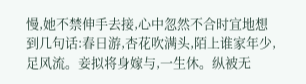慢,她不禁伸手去接,心中忽然不合时宜地想到几句话:春日游,杏花吹满头,陌上谁家年少,足风流。妾拟将身嫁与,一生休。纵被无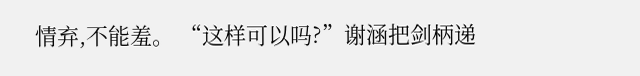情弃,不能羞。 “这样可以吗?”谢涵把剑柄递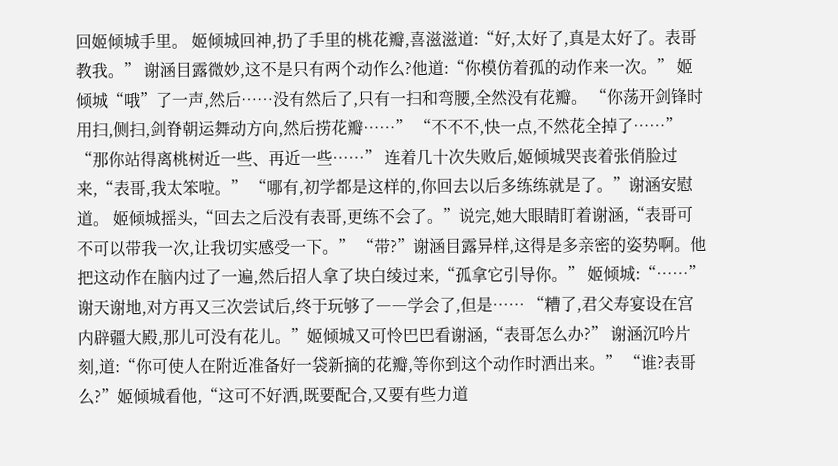回姬倾城手里。 姬倾城回神,扔了手里的桃花瓣,喜滋滋道:“好,太好了,真是太好了。表哥教我。” 谢涵目露微妙,这不是只有两个动作么?他道:“你模仿着孤的动作来一次。” 姬倾城“哦”了一声,然后……没有然后了,只有一扫和弯腰,全然没有花瓣。 “你荡开剑锋时用扫,侧扫,剑脊朝运舞动方向,然后捞花瓣……” “不不不,快一点,不然花全掉了……” “那你站得离桃树近一些、再近一些……” 连着几十次失败后,姬倾城哭丧着张俏脸过来,“表哥,我太笨啦。” “哪有,初学都是这样的,你回去以后多练练就是了。”谢涵安慰道。 姬倾城摇头,“回去之后没有表哥,更练不会了。”说完,她大眼睛盯着谢涵,“表哥可不可以带我一次,让我切实感受一下。” “带?”谢涵目露异样,这得是多亲密的姿势啊。他把这动作在脑内过了一遍,然后招人拿了块白绫过来,“孤拿它引导你。” 姬倾城:“……” 谢天谢地,对方再又三次尝试后,终于玩够了――学会了,但是…… “糟了,君父寿宴设在宫内辟疆大殿,那儿可没有花儿。”姬倾城又可怜巴巴看谢涵,“表哥怎么办?” 谢涵沉吟片刻,道:“你可使人在附近准备好一袋新摘的花瓣,等你到这个动作时洒出来。” “谁?表哥么?”姬倾城看他,“这可不好洒,既要配合,又要有些力道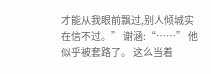才能从我眼前飘过,别人倾城实在信不过。” 谢涵:“……” 他似乎被套路了。 这么当着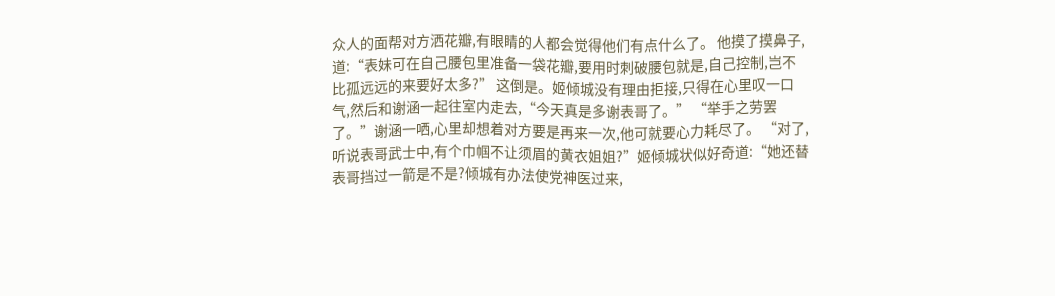众人的面帮对方洒花瓣,有眼睛的人都会觉得他们有点什么了。 他摸了摸鼻子,道:“表妹可在自己腰包里准备一袋花瓣,要用时刺破腰包就是,自己控制,岂不比孤远远的来要好太多?” 这倒是。姬倾城没有理由拒接,只得在心里叹一口气,然后和谢涵一起往室内走去,“今天真是多谢表哥了。” “举手之劳罢了。”谢涵一哂,心里却想着对方要是再来一次,他可就要心力耗尽了。 “对了,听说表哥武士中,有个巾帼不让须眉的黄衣姐姐?”姬倾城状似好奇道:“她还替表哥挡过一箭是不是?倾城有办法使党神医过来,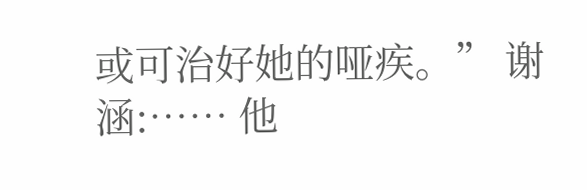或可治好她的哑疾。” 谢涵:…… 他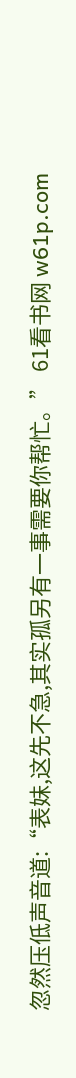忽然压低声音道:“表妹,这先不急,其实孤另有一事需要你帮忙。” 61看书网 w61p.com